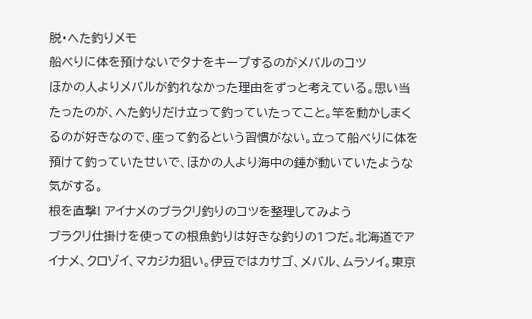脱・へた釣りメモ
船べりに体を預けないでタナをキープするのがメバルのコツ
ほかの人よりメバルが釣れなかった理由をずっと考えている。思い当たったのが、へた釣りだけ立って釣っていたってこと。竿を動かしまくるのが好きなので、座って釣るという習慣がない。立って船べりに体を預けて釣っていたせいで、ほかの人より海中の錘が動いていたような気がする。
根を直撃! アイナメのブラクリ釣りのコツを整理してみよう
ブラクリ仕掛けを使っての根魚釣りは好きな釣りの1つだ。北海道でアイナメ、クロゾイ、マカジカ狙い。伊豆ではカサゴ、メバル、ムラソイ。東京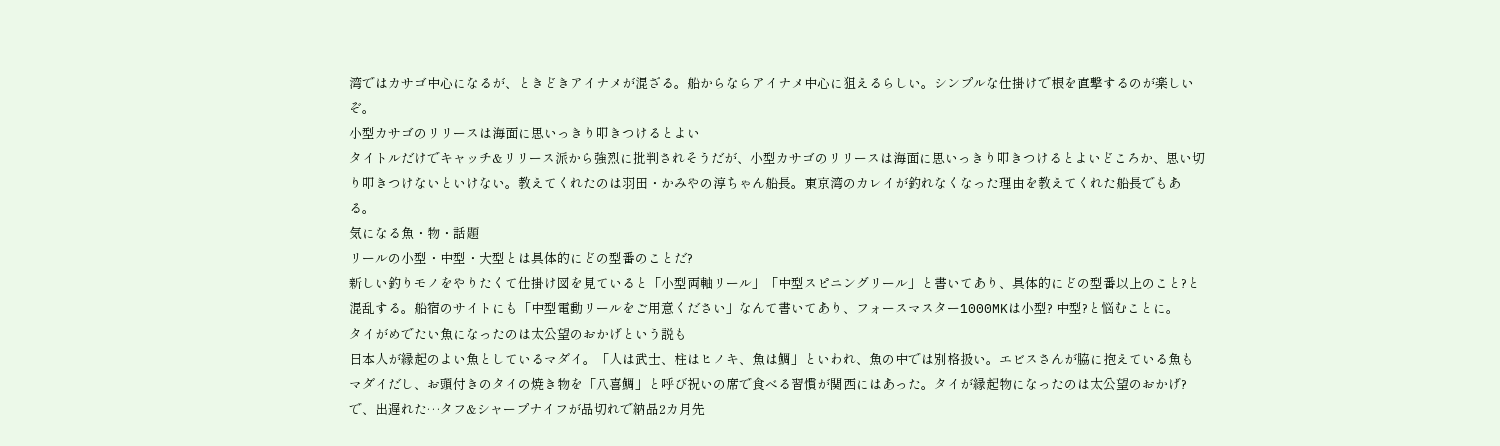湾ではカサゴ中心になるが、ときどきアイナメが混ざる。船からならアイナメ中心に狙えるらしい。シンプルな仕掛けで根を直撃するのが楽しいぞ。
小型カサゴのリリースは海面に思いっきり叩きつけるとよい
タイトルだけでキャッチ&リリース派から強烈に批判されそうだが、小型カサゴのリリースは海面に思いっきり叩きつけるとよいどころか、思い切り叩きつけないといけない。教えてくれたのは羽田・かみやの淳ちゃん船長。東京湾のカレイが釣れなくなった理由を教えてくれた船長でもある。
気になる魚・物・話題
リールの小型・中型・大型とは具体的にどの型番のことだ?
新しい釣りモノをやりたくて仕掛け図を見ていると「小型両軸リール」「中型スピニングリール」と書いてあり、具体的にどの型番以上のこと?と混乱する。船宿のサイトにも「中型電動リールをご用意ください」なんて書いてあり、フォースマスター1000MKは小型? 中型?と悩むことに。
タイがめでたい魚になったのは太公望のおかげという説も
日本人が縁起のよい魚としているマダイ。「人は武士、柱はヒノキ、魚は鯛」といわれ、魚の中では別格扱い。エビスさんが脇に抱えている魚もマダイだし、お頭付きのタイの焼き物を「八喜鯛」と呼び祝いの席で食べる習慣が関西にはあった。タイが縁起物になったのは太公望のおかげ?
で、出遅れた…タフ&シャープナイフが品切れで納品2カ月先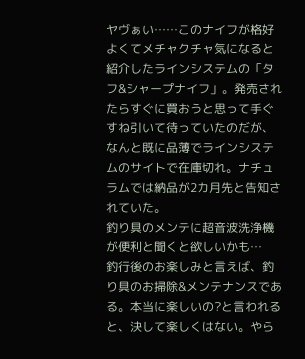ヤヴぁい……このナイフが格好よくてメチャクチャ気になると紹介したラインシステムの「タフ&シャープナイフ」。発売されたらすぐに買おうと思って手ぐすね引いて待っていたのだが、なんと既に品薄でラインシステムのサイトで在庫切れ。ナチュラムでは納品が2カ月先と告知されていた。
釣り具のメンテに超音波洗浄機が便利と聞くと欲しいかも…
釣行後のお楽しみと言えば、釣り具のお掃除&メンテナンスである。本当に楽しいの?と言われると、決して楽しくはない。やら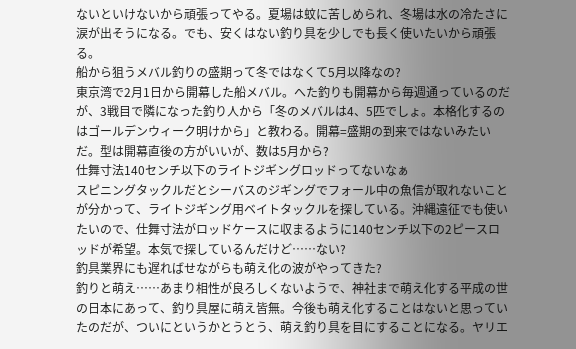ないといけないから頑張ってやる。夏場は蚊に苦しめられ、冬場は水の冷たさに涙が出そうになる。でも、安くはない釣り具を少しでも長く使いたいから頑張る。
船から狙うメバル釣りの盛期って冬ではなくて5月以降なの?
東京湾で2月1日から開幕した船メバル。へた釣りも開幕から毎週通っているのだが、3戦目で隣になった釣り人から「冬のメバルは4、5匹でしょ。本格化するのはゴールデンウィーク明けから」と教わる。開幕=盛期の到来ではないみたいだ。型は開幕直後の方がいいが、数は5月から?
仕舞寸法140センチ以下のライトジギングロッドってないなぁ
スピニングタックルだとシーバスのジギングでフォール中の魚信が取れないことが分かって、ライトジギング用ベイトタックルを探している。沖縄遠征でも使いたいので、仕舞寸法がロッドケースに収まるように140センチ以下の2ピースロッドが希望。本気で探しているんだけど……ない?
釣具業界にも遅ればせながらも萌え化の波がやってきた?
釣りと萌え……あまり相性が良ろしくないようで、神社まで萌え化する平成の世の日本にあって、釣り具屋に萌え皆無。今後も萌え化することはないと思っていたのだが、ついにというかとうとう、萌え釣り具を目にすることになる。ヤリエ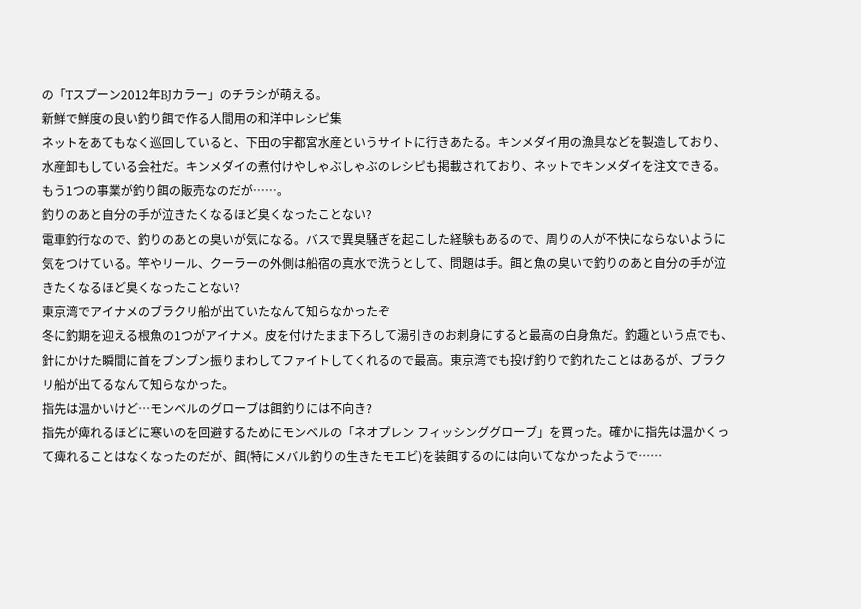の「Tスプーン2012年BJカラー」のチラシが萌える。
新鮮で鮮度の良い釣り餌で作る人間用の和洋中レシピ集
ネットをあてもなく巡回していると、下田の宇都宮水産というサイトに行きあたる。キンメダイ用の漁具などを製造しており、水産卸もしている会社だ。キンメダイの煮付けやしゃぶしゃぶのレシピも掲載されており、ネットでキンメダイを注文できる。もう1つの事業が釣り餌の販売なのだが……。
釣りのあと自分の手が泣きたくなるほど臭くなったことない?
電車釣行なので、釣りのあとの臭いが気になる。バスで異臭騒ぎを起こした経験もあるので、周りの人が不快にならないように気をつけている。竿やリール、クーラーの外側は船宿の真水で洗うとして、問題は手。餌と魚の臭いで釣りのあと自分の手が泣きたくなるほど臭くなったことない?
東京湾でアイナメのブラクリ船が出ていたなんて知らなかったぞ
冬に釣期を迎える根魚の1つがアイナメ。皮を付けたまま下ろして湯引きのお刺身にすると最高の白身魚だ。釣趣という点でも、針にかけた瞬間に首をブンブン振りまわしてファイトしてくれるので最高。東京湾でも投げ釣りで釣れたことはあるが、ブラクリ船が出てるなんて知らなかった。
指先は温かいけど…モンベルのグローブは餌釣りには不向き?
指先が痺れるほどに寒いのを回避するためにモンベルの「ネオプレン フィッシンググローブ」を買った。確かに指先は温かくって痺れることはなくなったのだが、餌(特にメバル釣りの生きたモエビ)を装餌するのには向いてなかったようで……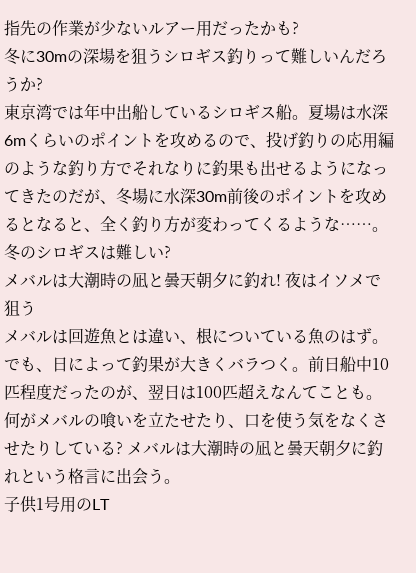指先の作業が少ないルアー用だったかも?
冬に30mの深場を狙うシロギス釣りって難しいんだろうか?
東京湾では年中出船しているシロギス船。夏場は水深6mくらいのポイントを攻めるので、投げ釣りの応用編のような釣り方でそれなりに釣果も出せるようになってきたのだが、冬場に水深30m前後のポイントを攻めるとなると、全く釣り方が変わってくるような……。冬のシロギスは難しい?
メバルは大潮時の凪と曇天朝夕に釣れ! 夜はイソメで狙う
メバルは回遊魚とは違い、根についている魚のはず。でも、日によって釣果が大きくバラつく。前日船中10匹程度だったのが、翌日は100匹超えなんてことも。何がメバルの喰いを立たせたり、口を使う気をなくさせたりしている? メバルは大潮時の凪と曇天朝夕に釣れという格言に出会う。
子供1号用のLT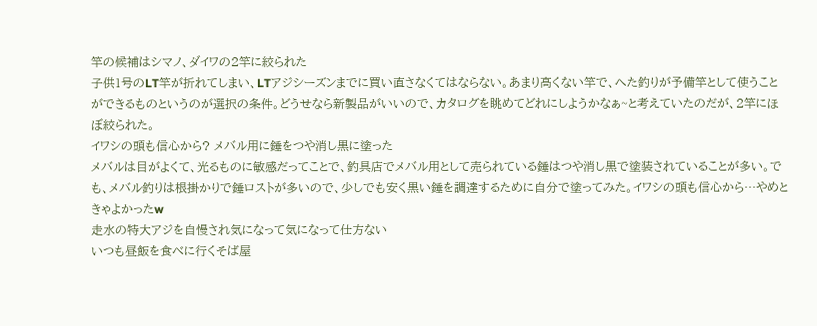竿の候補はシマノ、ダイワの2竿に絞られた
子供1号のLT竿が折れてしまい、LTアジシーズンまでに買い直さなくてはならない。あまり高くない竿で、へた釣りが予備竿として使うことができるものというのが選択の条件。どうせなら新製品がいいので、カタログを眺めてどれにしようかなぁ~と考えていたのだが、2竿にほぼ絞られた。
イワシの頭も信心から? メバル用に錘をつや消し黒に塗った
メバルは目がよくて、光るものに敏感だってことで、釣具店でメバル用として売られている錘はつや消し黒で塗装されていることが多い。でも、メバル釣りは根掛かりで錘ロストが多いので、少しでも安く黒い錘を調達するために自分で塗ってみた。イワシの頭も信心から…やめときゃよかったw
走水の特大アジを自慢され気になって気になって仕方ない
いつも昼飯を食べに行くそば屋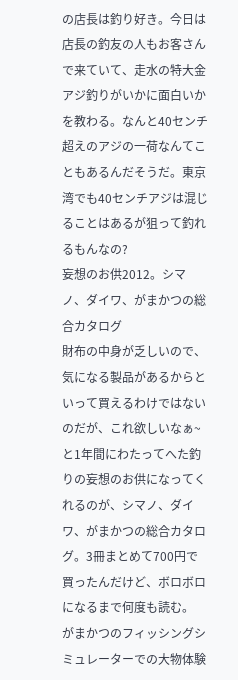の店長は釣り好き。今日は店長の釣友の人もお客さんで来ていて、走水の特大金アジ釣りがいかに面白いかを教わる。なんと40センチ超えのアジの一荷なんてこともあるんだそうだ。東京湾でも40センチアジは混じることはあるが狙って釣れるもんなの?
妄想のお供2012。シマノ、ダイワ、がまかつの総合カタログ
財布の中身が乏しいので、気になる製品があるからといって買えるわけではないのだが、これ欲しいなぁ~と1年間にわたってへた釣りの妄想のお供になってくれるのが、シマノ、ダイワ、がまかつの総合カタログ。3冊まとめて700円で買ったんだけど、ボロボロになるまで何度も読む。
がまかつのフィッシングシミュレーターでの大物体験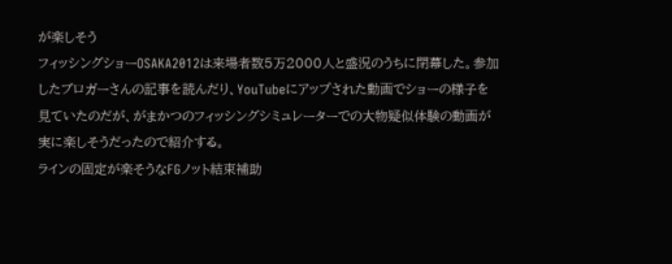が楽しそう
フィッシングショーOSAKA2012は来場者数5万2000人と盛況のうちに閉幕した。参加したブロガーさんの記事を読んだり、YouTubeにアップされた動画でショーの様子を見ていたのだが、がまかつのフィッシングシミュレーターでの大物疑似体験の動画が実に楽しそうだったので紹介する。
ラインの固定が楽そうなFGノット結束補助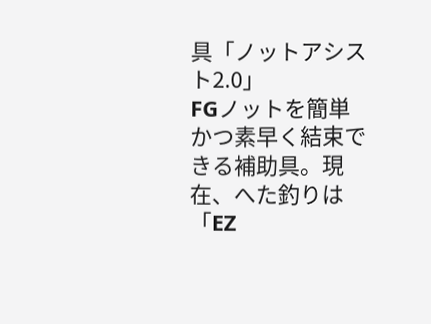具「ノットアシスト2.0」
FGノットを簡単かつ素早く結束できる補助具。現在、へた釣りは「EZ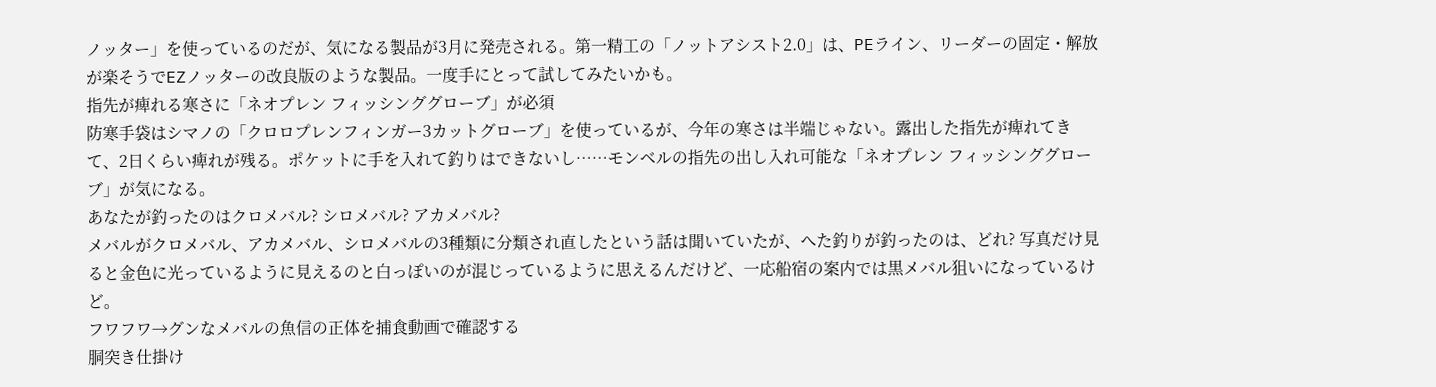ノッター」を使っているのだが、気になる製品が3月に発売される。第一精工の「ノットアシスト2.0」は、PEライン、リーダーの固定・解放が楽そうでEZノッターの改良版のような製品。一度手にとって試してみたいかも。
指先が痺れる寒さに「ネオプレン フィッシンググローブ」が必須
防寒手袋はシマノの「クロロプレンフィンガー3カットグローブ」を使っているが、今年の寒さは半端じゃない。露出した指先が痺れてきて、2日くらい痺れが残る。ポケットに手を入れて釣りはできないし……モンベルの指先の出し入れ可能な「ネオプレン フィッシンググローブ」が気になる。
あなたが釣ったのはクロメバル? シロメバル? アカメバル?
メバルがクロメバル、アカメバル、シロメバルの3種類に分類され直したという話は聞いていたが、へた釣りが釣ったのは、どれ? 写真だけ見ると金色に光っているように見えるのと白っぽいのが混じっているように思えるんだけど、一応船宿の案内では黒メバル狙いになっているけど。
フワフワ→グンなメバルの魚信の正体を捕食動画で確認する
胴突き仕掛け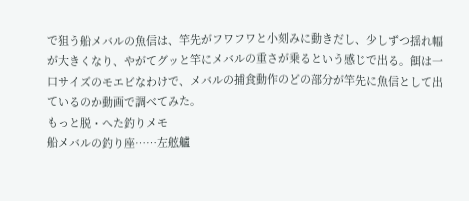で狙う船メバルの魚信は、竿先がフワフワと小刻みに動きだし、少しずつ揺れ幅が大きくなり、やがてグッと竿にメバルの重さが乗るという感じで出る。餌は一口サイズのモエビなわけで、メバルの捕食動作のどの部分が竿先に魚信として出ているのか動画で調べてみた。
もっと脱・へた釣りメモ
船メバルの釣り座……左舷艫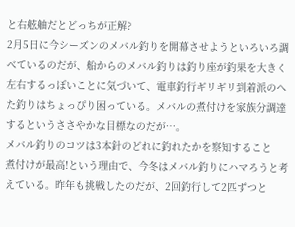と右舷舳だとどっちが正解?
2月5日に今シーズンのメバル釣りを開幕させようといろいろ調べているのだが、船からのメバル釣りは釣り座が釣果を大きく左右するっぽいことに気づいて、電車釣行ギリギリ到着派のへた釣りはちょっぴり困っている。メバルの煮付けを家族分調達するというささやかな目標なのだが…。
メバル釣りのコツは3本針のどれに釣れたかを察知すること
煮付けが最高!という理由で、今冬はメバル釣りにハマろうと考えている。昨年も挑戦したのだが、2回釣行して2匹ずつと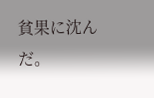貧果に沈んだ。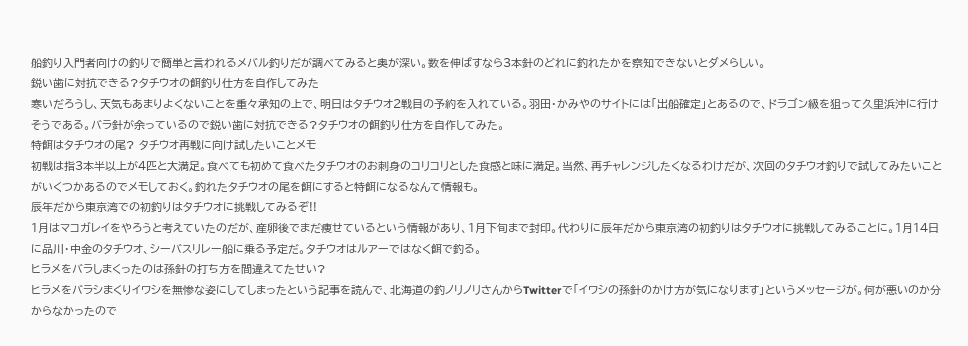船釣り入門者向けの釣りで簡単と言われるメバル釣りだが調べてみると奥が深い。数を伸ばすなら3本針のどれに釣れたかを察知できないとダメらしい。
鋭い歯に対抗できる?タチウオの餌釣り仕方を自作してみた
寒いだろうし、天気もあまりよくないことを重々承知の上で、明日はタチウオ2戦目の予約を入れている。羽田・かみやのサイトには「出船確定」とあるので、ドラゴン級を狙って久里浜沖に行けそうである。バラ針が余っているので鋭い歯に対抗できる?タチウオの餌釣り仕方を自作してみた。
特餌はタチウオの尾? タチウオ再戦に向け試したいことメモ
初戦は指3本半以上が4匹と大満足。食べても初めて食べたタチウオのお刺身のコリコリとした食感と味に満足。当然、再チャレンジしたくなるわけだが、次回のタチウオ釣りで試してみたいことがいくつかあるのでメモしておく。釣れたタチウオの尾を餌にすると特餌になるなんて情報も。
辰年だから東京湾での初釣りはタチウオに挑戦してみるぞ!!
1月はマコガレイをやろうと考えていたのだが、産卵後でまだ痩せているという情報があり、1月下旬まで封印。代わりに辰年だから東京湾の初釣りはタチウオに挑戦してみることに。1月14日に品川・中金のタチウオ、シーバスリレー船に乗る予定だ。タチウオはルアーではなく餌で釣る。
ヒラメをバラしまくったのは孫針の打ち方を間違えてたせい?
ヒラメをバラシまくりイワシを無惨な姿にしてしまったという記事を読んで、北海道の釣ノリノリさんからTwitterで「イワシの孫針のかけ方が気になります」というメッセージが。何が悪いのか分からなかったので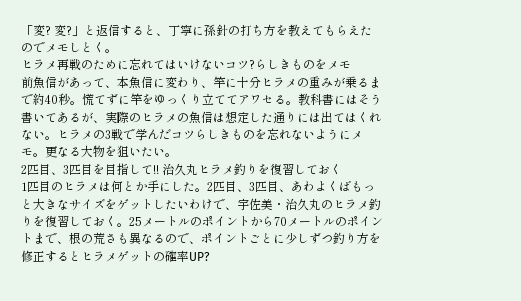「変? 変?」と返信すると、丁寧に孫針の打ち方を教えてもらえたのでメモしとく。
ヒラメ再戦のために忘れてはいけないコツ?らしきものをメモ
前魚信があって、本魚信に変わり、竿に十分ヒラメの重みが乗るまで約40秒。慌てずに竿をゆっくり立ててアワセる。教科書にはそう書いてあるが、実際のヒラメの魚信は想定した通りには出てはくれない。ヒラメの3戦で学んだコツらしきものを忘れないようにメモ。更なる大物を狙いたい。
2匹目、3匹目を目指して!! 治久丸ヒラメ釣りを復習しておく
1匹目のヒラメは何とか手にした。2匹目、3匹目、あわよくばもっと大きなサイズをゲットしたいわけで、宇佐美・治久丸のヒラメ釣りを復習しておく。25メートルのポイントから70メートルのポイントまで、根の荒さも異なるので、ポイントごとに少しずつ釣り方を修正するとヒラメゲットの確率UP?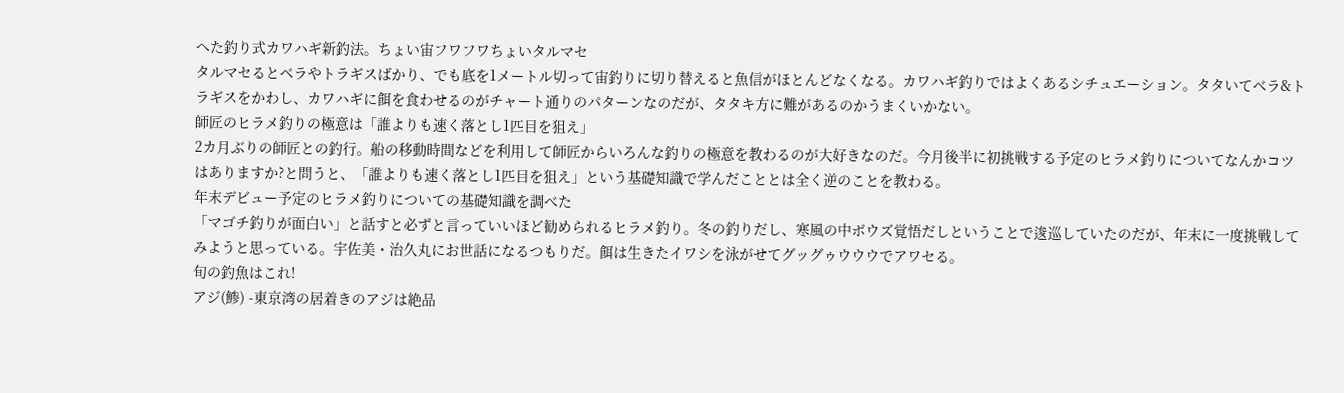へた釣り式カワハギ新釣法。ちょい宙フワフワちょいタルマセ
タルマセるとベラやトラギスばかり、でも底を1メートル切って宙釣りに切り替えると魚信がほとんどなくなる。カワハギ釣りではよくあるシチュエーション。タタいてベラ&トラギスをかわし、カワハギに餌を食わせるのがチャート通りのパターンなのだが、タタキ方に難があるのかうまくいかない。
師匠のヒラメ釣りの極意は「誰よりも速く落とし1匹目を狙え」
2カ月ぶりの師匠との釣行。船の移動時間などを利用して師匠からいろんな釣りの極意を教わるのが大好きなのだ。今月後半に初挑戦する予定のヒラメ釣りについてなんかコツはありますか?と問うと、「誰よりも速く落とし1匹目を狙え」という基礎知識で学んだこととは全く逆のことを教わる。
年末デビュー予定のヒラメ釣りについての基礎知識を調べた
「マゴチ釣りが面白い」と話すと必ずと言っていいほど勧められるヒラメ釣り。冬の釣りだし、寒風の中ボウズ覚悟だしということで逡巡していたのだが、年末に一度挑戦してみようと思っている。宇佐美・治久丸にお世話になるつもりだ。餌は生きたイワシを泳がせてグッグゥウウウでアワセる。
旬の釣魚はこれ!
アジ(鯵) -東京湾の居着きのアジは絶品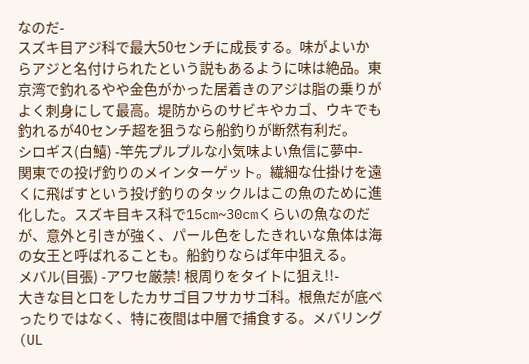なのだ-
スズキ目アジ科で最大50センチに成長する。味がよいからアジと名付けられたという説もあるように味は絶品。東京湾で釣れるやや金色がかった居着きのアジは脂の乗りがよく刺身にして最高。堤防からのサビキやカゴ、ウキでも釣れるが40センチ超を狙うなら船釣りが断然有利だ。
シロギス(白鱚) -竿先プルプルな小気味よい魚信に夢中-
関東での投げ釣りのメインターゲット。繊細な仕掛けを遠くに飛ばすという投げ釣りのタックルはこの魚のために進化した。スズキ目キス科で15cm~30cmくらいの魚なのだが、意外と引きが強く、パール色をしたきれいな魚体は海の女王と呼ばれることも。船釣りならば年中狙える。
メバル(目張) -アワセ厳禁! 根周りをタイトに狙え!!-
大きな目と口をしたカサゴ目フサカサゴ科。根魚だが底べったりではなく、特に夜間は中層で捕食する。メバリング(UL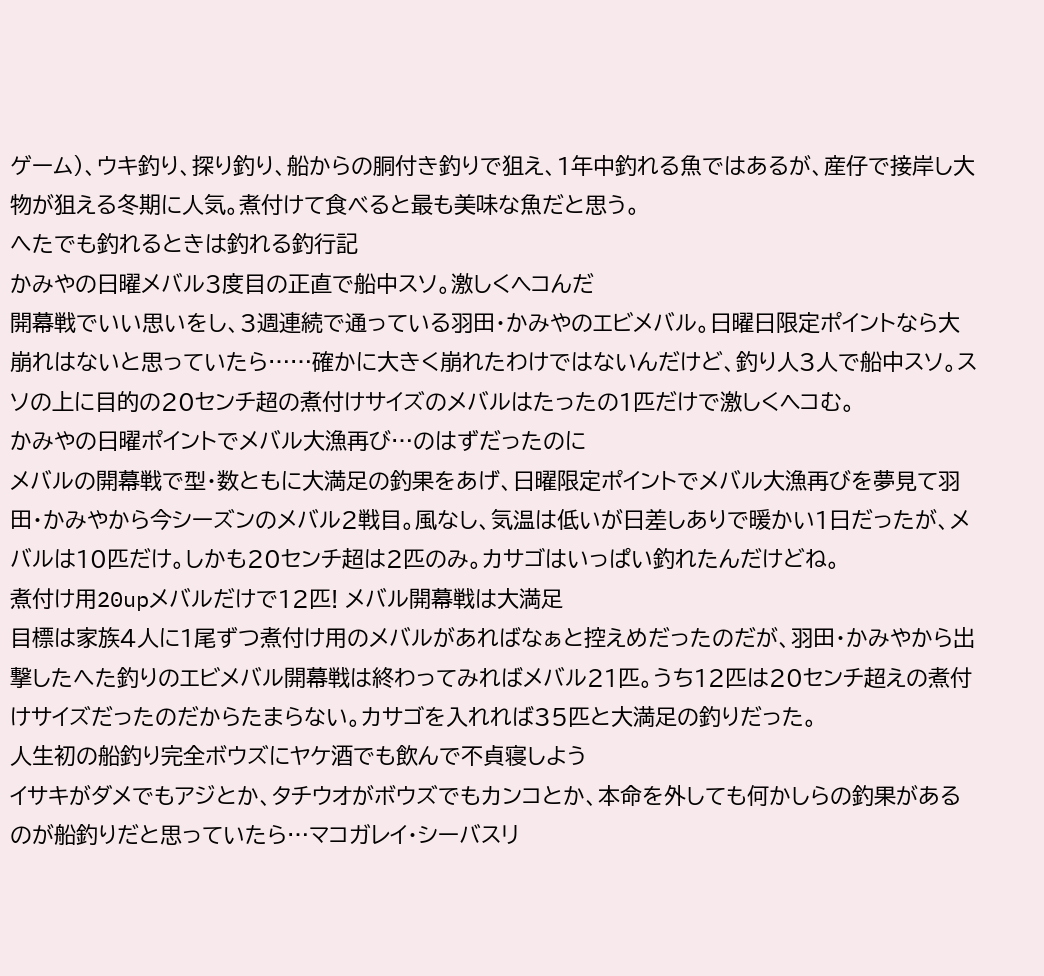ゲーム)、ウキ釣り、探り釣り、船からの胴付き釣りで狙え、1年中釣れる魚ではあるが、産仔で接岸し大物が狙える冬期に人気。煮付けて食べると最も美味な魚だと思う。
へたでも釣れるときは釣れる釣行記
かみやの日曜メバル3度目の正直で船中スソ。激しくヘコんだ
開幕戦でいい思いをし、3週連続で通っている羽田・かみやのエビメバル。日曜日限定ポイントなら大崩れはないと思っていたら……確かに大きく崩れたわけではないんだけど、釣り人3人で船中スソ。スソの上に目的の20センチ超の煮付けサイズのメバルはたったの1匹だけで激しくヘコむ。
かみやの日曜ポイントでメバル大漁再び…のはずだったのに
メバルの開幕戦で型・数ともに大満足の釣果をあげ、日曜限定ポイントでメバル大漁再びを夢見て羽田・かみやから今シーズンのメバル2戦目。風なし、気温は低いが日差しありで暖かい1日だったが、メバルは10匹だけ。しかも20センチ超は2匹のみ。カサゴはいっぱい釣れたんだけどね。
煮付け用20upメバルだけで12匹! メバル開幕戦は大満足
目標は家族4人に1尾ずつ煮付け用のメバルがあればなぁと控えめだったのだが、羽田・かみやから出撃したへた釣りのエビメバル開幕戦は終わってみればメバル21匹。うち12匹は20センチ超えの煮付けサイズだったのだからたまらない。カサゴを入れれば35匹と大満足の釣りだった。
人生初の船釣り完全ボウズにヤケ酒でも飲んで不貞寝しよう
イサキがダメでもアジとか、タチウオがボウズでもカンコとか、本命を外しても何かしらの釣果があるのが船釣りだと思っていたら…マコガレイ・シーバスリ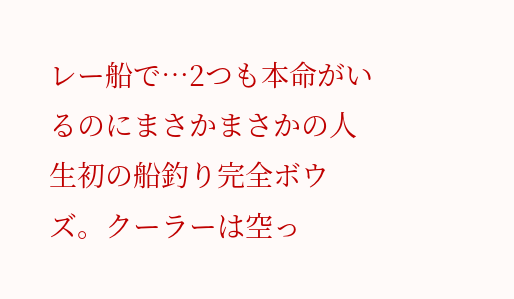レー船で…2つも本命がいるのにまさかまさかの人生初の船釣り完全ボウズ。クーラーは空っ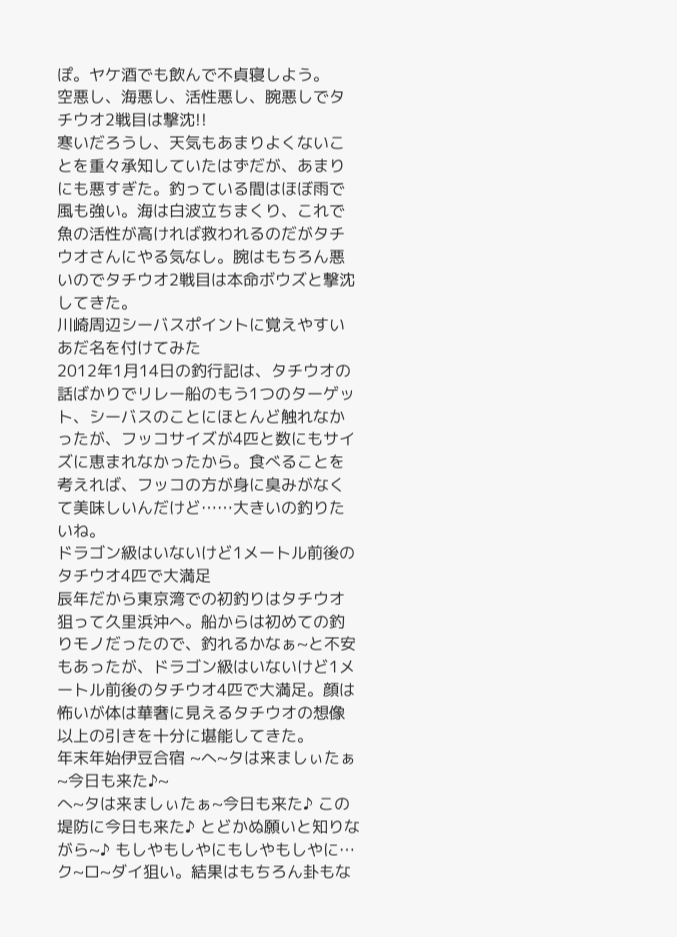ぽ。ヤケ酒でも飲んで不貞寝しよう。
空悪し、海悪し、活性悪し、腕悪しでタチウオ2戦目は撃沈!!
寒いだろうし、天気もあまりよくないことを重々承知していたはずだが、あまりにも悪すぎた。釣っている間はほぼ雨で風も強い。海は白波立ちまくり、これで魚の活性が高ければ救われるのだがタチウオさんにやる気なし。腕はもちろん悪いのでタチウオ2戦目は本命ボウズと撃沈してきた。
川崎周辺シーバスポイントに覚えやすいあだ名を付けてみた
2012年1月14日の釣行記は、タチウオの話ばかりでリレー船のもう1つのターゲット、シーバスのことにほとんど触れなかったが、フッコサイズが4匹と数にもサイズに恵まれなかったから。食べることを考えれば、フッコの方が身に臭みがなくて美味しいんだけど……大きいの釣りたいね。
ドラゴン級はいないけど1メートル前後のタチウオ4匹で大満足
辰年だから東京湾での初釣りはタチウオ狙って久里浜沖へ。船からは初めての釣りモノだったので、釣れるかなぁ~と不安もあったが、ドラゴン級はいないけど1メートル前後のタチウオ4匹で大満足。顔は怖いが体は華奢に見えるタチウオの想像以上の引きを十分に堪能してきた。
年末年始伊豆合宿 ~へ~タは来ましぃたぁ~今日も来た♪~
へ~タは来ましぃたぁ~今日も来た♪ この堤防に今日も来た♪ とどかぬ願いと知りながら~♪ もしやもしやにもしやもしやに…ク~ロ~ダイ狙い。結果はもちろん卦もな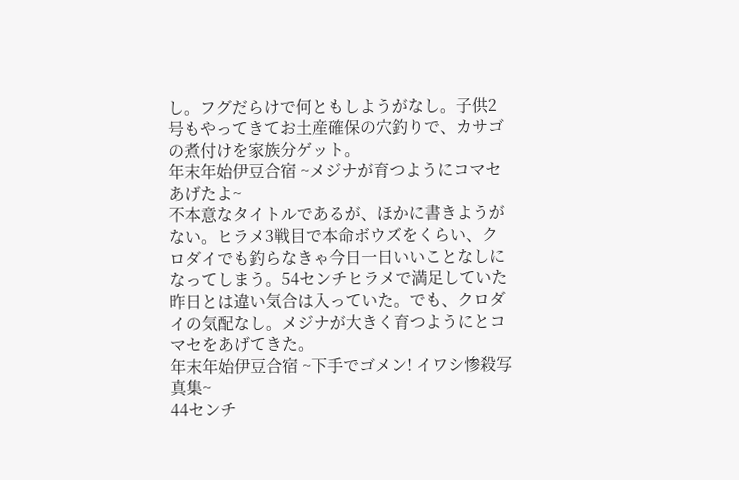し。フグだらけで何ともしようがなし。子供2号もやってきてお土産確保の穴釣りで、カサゴの煮付けを家族分ゲット。
年末年始伊豆合宿 ~メジナが育つようにコマセあげたよ~
不本意なタイトルであるが、ほかに書きようがない。ヒラメ3戦目で本命ボウズをくらい、クロダイでも釣らなきゃ今日一日いいことなしになってしまう。54センチヒラメで満足していた昨日とは違い気合は入っていた。でも、クロダイの気配なし。メジナが大きく育つようにとコマセをあげてきた。
年末年始伊豆合宿 ~下手でゴメン! イワシ惨殺写真集~
44センチ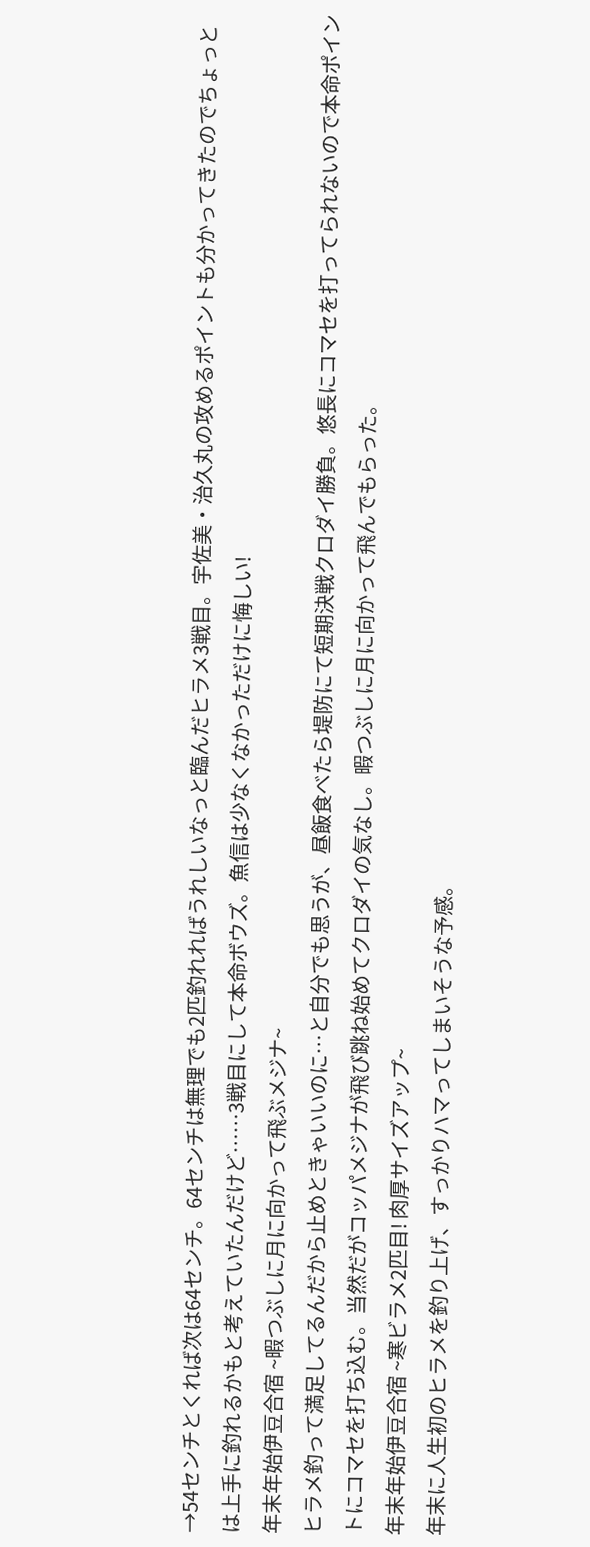→54センチとくれば次は64センチ。64センチは無理でも2匹釣れればうれしいなっと臨んだヒラメ3戦目。宇佐美・治久丸の攻めるポイントも分かってきたのでちょっとは上手に釣れるかもと考えていたんだけど……3戦目にして本命ボウズ。魚信は少なくなかっただけに悔しい!
年末年始伊豆合宿 ~暇つぶしに月に向かって飛ぶメジナ~
ヒラメ釣って満足してるんだから止めときゃいいのに…と自分でも思うが、昼飯食べたら堤防にて短期決戦クロダイ勝負。悠長にコマセを打ってられないので本命ポイントにコマセを打ち込む。当然だがコッパメジナが飛び跳ね始めてクロダイの気なし。暇つぶしに月に向かって飛んでもらった。
年末年始伊豆合宿 ~寒ビラメ2匹目! 肉厚サイズアップ~
年末に人生初のヒラメを釣り上げ、すっかりハマってしまいそうな予感。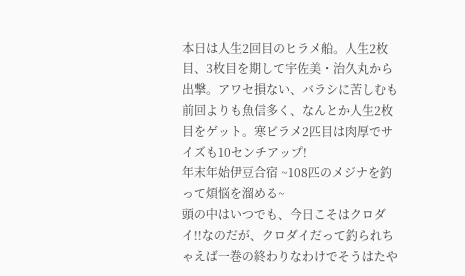本日は人生2回目のヒラメ船。人生2枚目、3枚目を期して宇佐美・治久丸から出撃。アワセ損ない、バラシに苦しむも前回よりも魚信多く、なんとか人生2枚目をゲット。寒ビラメ2匹目は肉厚でサイズも10センチアップ!
年末年始伊豆合宿 ~108匹のメジナを釣って煩悩を溜める~
頭の中はいつでも、今日こそはクロダイ!!なのだが、クロダイだって釣られちゃえば一巻の終わりなわけでそうはたや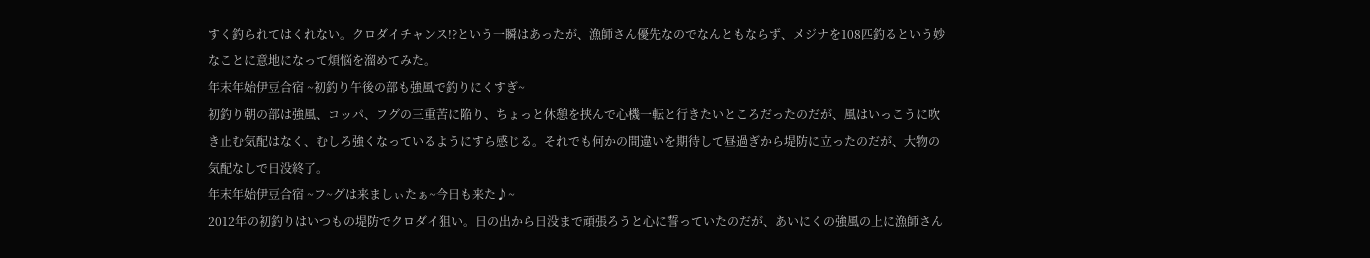すく釣られてはくれない。クロダイチャンス!?という一瞬はあったが、漁師さん優先なのでなんともならず、メジナを108匹釣るという妙なことに意地になって煩悩を溜めてみた。
年末年始伊豆合宿 ~初釣り午後の部も強風で釣りにくすぎ~
初釣り朝の部は強風、コッパ、フグの三重苦に陥り、ちょっと休憩を挟んで心機一転と行きたいところだったのだが、風はいっこうに吹き止む気配はなく、むしろ強くなっているようにすら感じる。それでも何かの間違いを期待して昼過ぎから堤防に立ったのだが、大物の気配なしで日没終了。
年末年始伊豆合宿 ~フ~グは来ましぃたぁ~今日も来た♪~
2012年の初釣りはいつもの堤防でクロダイ狙い。日の出から日没まで頑張ろうと心に誓っていたのだが、あいにくの強風の上に漁師さん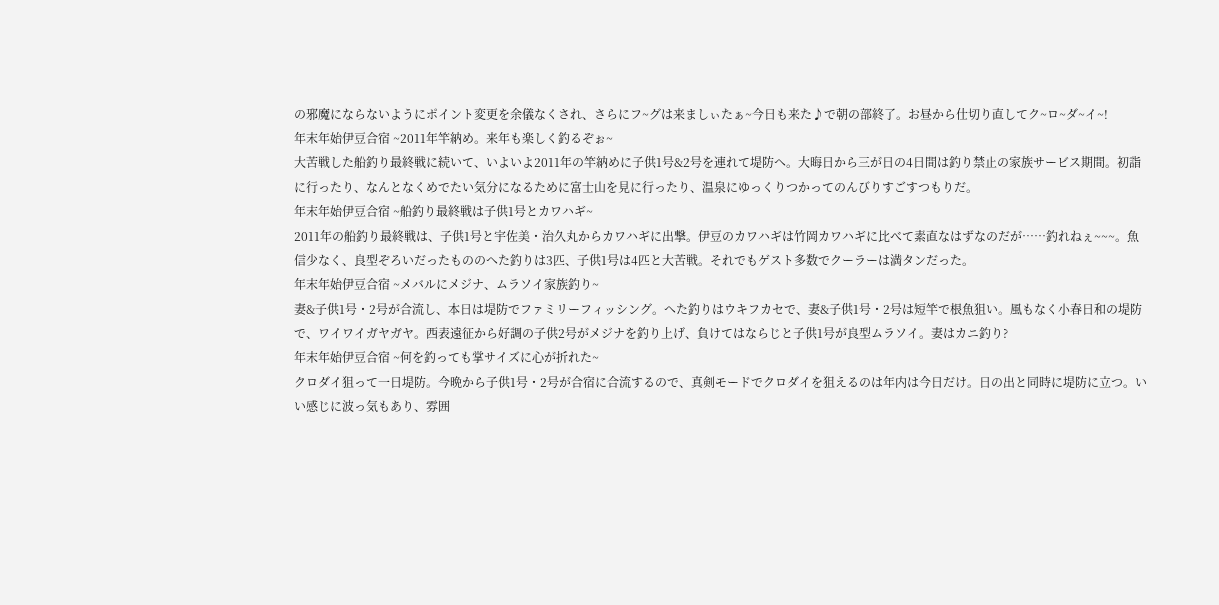の邪魔にならないようにポイント変更を余儀なくされ、さらにフ~グは来ましぃたぁ~今日も来た♪で朝の部終了。お昼から仕切り直してク~ロ~ダ~イ~!
年末年始伊豆合宿 ~2011年竿納め。来年も楽しく釣るぞぉ~
大苦戦した船釣り最終戦に続いて、いよいよ2011年の竿納めに子供1号&2号を連れて堤防へ。大晦日から三が日の4日間は釣り禁止の家族サービス期間。初詣に行ったり、なんとなくめでたい気分になるために富士山を見に行ったり、温泉にゆっくりつかってのんびりすごすつもりだ。
年末年始伊豆合宿 ~船釣り最終戦は子供1号とカワハギ~
2011年の船釣り最終戦は、子供1号と宇佐美・治久丸からカワハギに出撃。伊豆のカワハギは竹岡カワハギに比べて素直なはずなのだが……釣れねぇ~~~。魚信少なく、良型ぞろいだったもののへた釣りは3匹、子供1号は4匹と大苦戦。それでもゲスト多数でクーラーは満タンだった。
年末年始伊豆合宿 ~メバルにメジナ、ムラソイ家族釣り~
妻&子供1号・2号が合流し、本日は堤防でファミリーフィッシング。へた釣りはウキフカセで、妻&子供1号・2号は短竿で根魚狙い。風もなく小春日和の堤防で、ワイワイガヤガヤ。西表遠征から好調の子供2号がメジナを釣り上げ、負けてはならじと子供1号が良型ムラソイ。妻はカニ釣り?
年末年始伊豆合宿 ~何を釣っても掌サイズに心が折れた~
クロダイ狙って一日堤防。今晩から子供1号・2号が合宿に合流するので、真剣モードでクロダイを狙えるのは年内は今日だけ。日の出と同時に堤防に立つ。いい感じに波っ気もあり、雰囲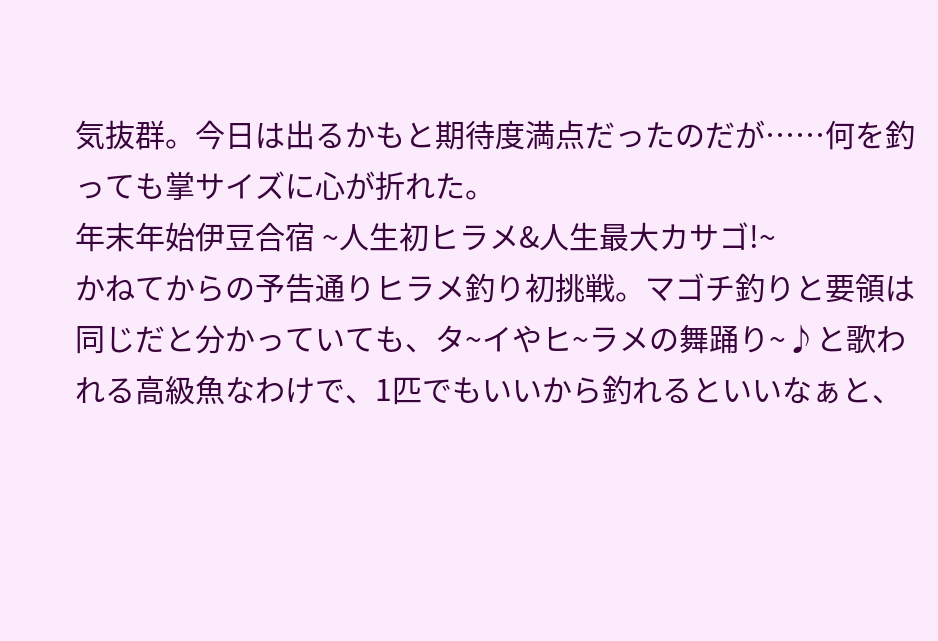気抜群。今日は出るかもと期待度満点だったのだが……何を釣っても掌サイズに心が折れた。
年末年始伊豆合宿 ~人生初ヒラメ&人生最大カサゴ!~
かねてからの予告通りヒラメ釣り初挑戦。マゴチ釣りと要領は同じだと分かっていても、タ~イやヒ~ラメの舞踊り~♪と歌われる高級魚なわけで、1匹でもいいから釣れるといいなぁと、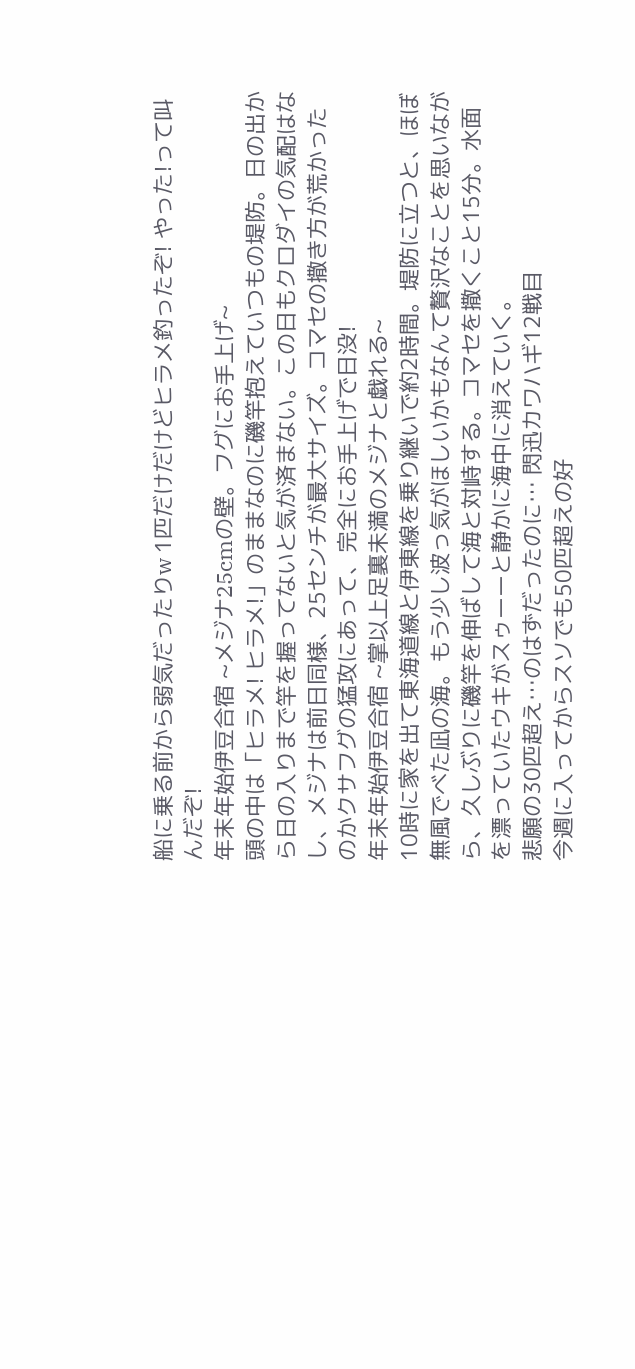船に乗る前から弱気だったりw 1匹だけだけどヒラメ釣ったぞ! やった!って叫んだぞ!
年末年始伊豆合宿 ~メジナ25cmの壁。フグにお手上げ~
頭の中は「ヒラメ! ヒラメ!」のままなのに磯竿抱えていつもの堤防。日の出から日の入りまで竿を握ってないと気が済まない。この日もクロダイの気配はなし、メジナは前日同様、25センチが最大サイズ。コマセの撒き方が荒かったのかクサフグの猛攻にあって、完全にお手上げで日没!
年末年始伊豆合宿 ~掌以上足裏未満のメジナと戯れる~
10時に家を出て東海道線と伊東線を乗り継いで約2時間。堤防に立つと、ほぼ無風でべた凪の海。もう少し波っ気がほしいかもなんて贅沢なことを思いながら、久しぶりに磯竿を伸ばして海と対峙する。コマセを撒くこと15分。水面を漂っていたウキがスゥーーと静かに海中に消えていく。
悲願の30匹超え…のはずだったのに… 閃迅カワハギ12戦目
今週に入ってからスソでも50匹超えの好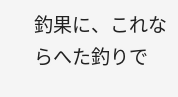釣果に、これならへた釣りで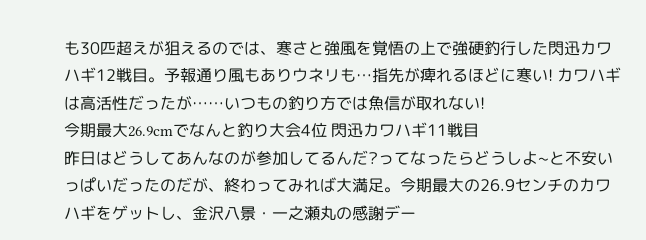も30匹超えが狙えるのでは、寒さと強風を覚悟の上で強硬釣行した閃迅カワハギ12戦目。予報通り風もありウネリも…指先が痺れるほどに寒い! カワハギは高活性だったが……いつもの釣り方では魚信が取れない!
今期最大26.9cmでなんと釣り大会4位 閃迅カワハギ11戦目
昨日はどうしてあんなのが参加してるんだ?ってなったらどうしよ~と不安いっぱいだったのだが、終わってみれば大満足。今期最大の26.9センチのカワハギをゲットし、金沢八景・一之瀬丸の感謝デー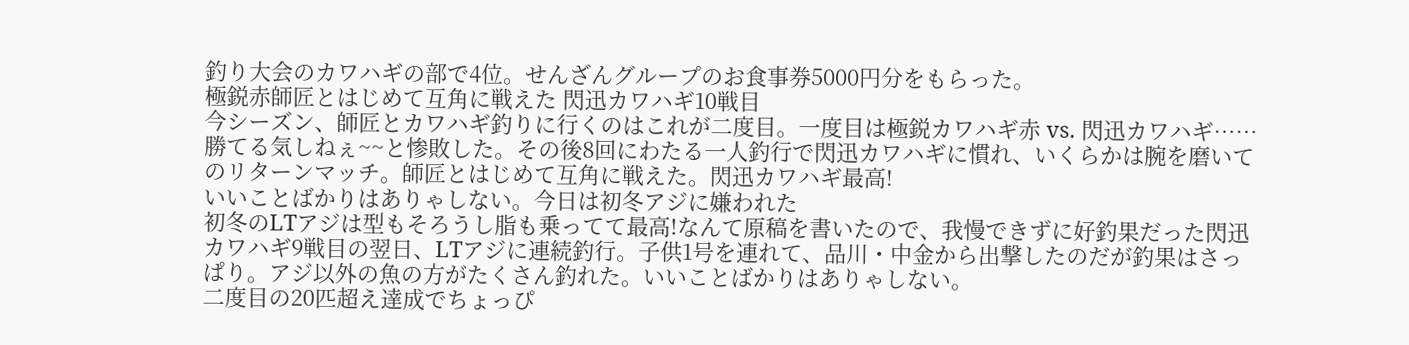釣り大会のカワハギの部で4位。せんざんグループのお食事券5000円分をもらった。
極鋭赤師匠とはじめて互角に戦えた 閃迅カワハギ10戦目
今シーズン、師匠とカワハギ釣りに行くのはこれが二度目。一度目は極鋭カワハギ赤 vs. 閃迅カワハギ……勝てる気しねぇ~~と惨敗した。その後8回にわたる一人釣行で閃迅カワハギに慣れ、いくらかは腕を磨いてのリターンマッチ。師匠とはじめて互角に戦えた。閃迅カワハギ最高!
いいことばかりはありゃしない。今日は初冬アジに嫌われた
初冬のLTアジは型もそろうし脂も乗ってて最高!なんて原稿を書いたので、我慢できずに好釣果だった閃迅カワハギ9戦目の翌日、LTアジに連続釣行。子供1号を連れて、品川・中金から出撃したのだが釣果はさっぱり。アジ以外の魚の方がたくさん釣れた。いいことばかりはありゃしない。
二度目の20匹超え達成でちょっぴ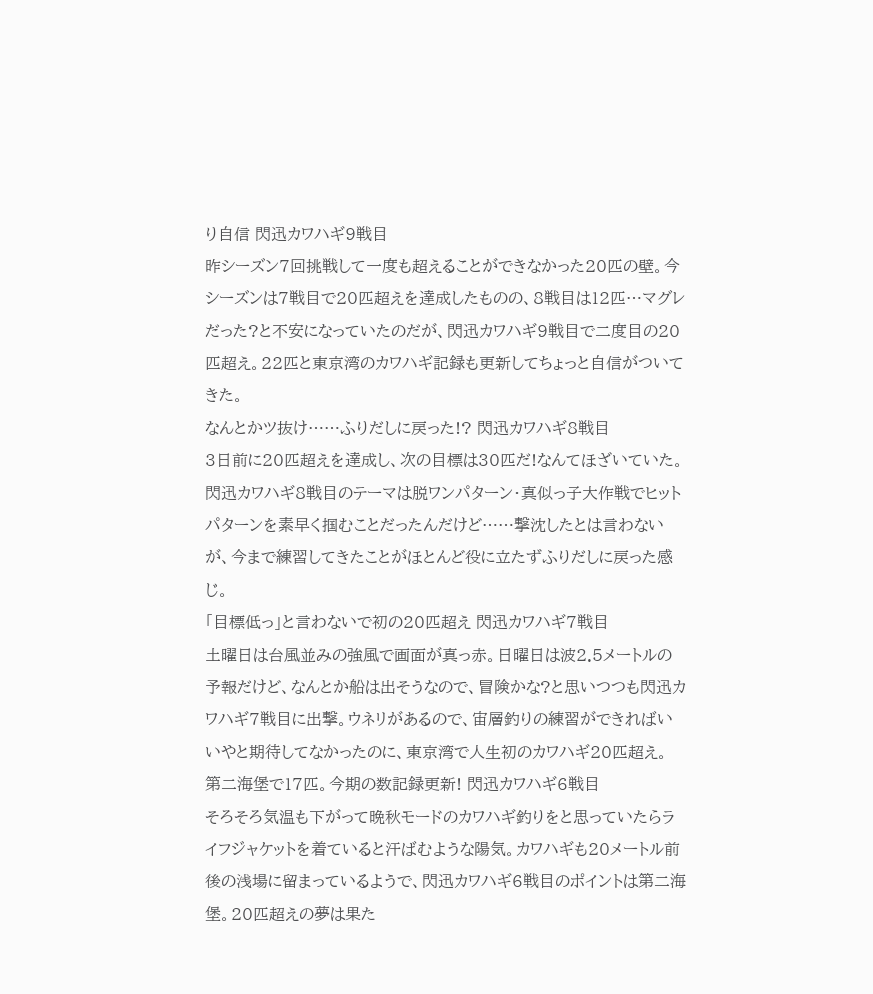り自信 閃迅カワハギ9戦目
昨シーズン7回挑戦して一度も超えることができなかった20匹の壁。今シーズンは7戦目で20匹超えを達成したものの、8戦目は12匹…マグレだった?と不安になっていたのだが、閃迅カワハギ9戦目で二度目の20匹超え。22匹と東京湾のカワハギ記録も更新してちょっと自信がついてきた。
なんとかツ抜け……ふりだしに戻った!? 閃迅カワハギ8戦目
3日前に20匹超えを達成し、次の目標は30匹だ!なんてほざいていた。閃迅カワハギ8戦目のテーマは脱ワンパターン・真似っ子大作戦でヒットパターンを素早く掴むことだったんだけど……撃沈したとは言わないが、今まで練習してきたことがほとんど役に立たずふりだしに戻った感じ。
「目標低っ」と言わないで初の20匹超え 閃迅カワハギ7戦目
土曜日は台風並みの強風で画面が真っ赤。日曜日は波2.5メートルの予報だけど、なんとか船は出そうなので、冒険かな?と思いつつも閃迅カワハギ7戦目に出撃。ウネリがあるので、宙層釣りの練習ができればいいやと期待してなかったのに、東京湾で人生初のカワハギ20匹超え。
第二海堡で17匹。今期の数記録更新! 閃迅カワハギ6戦目
そろそろ気温も下がって晩秋モードのカワハギ釣りをと思っていたらライフジャケットを着ていると汗ばむような陽気。カワハギも20メートル前後の浅場に留まっているようで、閃迅カワハギ6戦目のポイントは第二海堡。20匹超えの夢は果た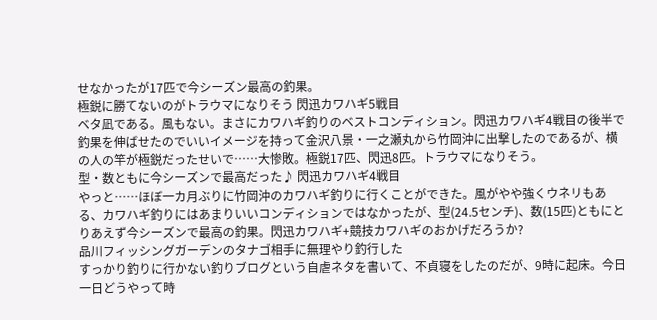せなかったが17匹で今シーズン最高の釣果。
極鋭に勝てないのがトラウマになりそう 閃迅カワハギ5戦目
ベタ凪である。風もない。まさにカワハギ釣りのベストコンディション。閃迅カワハギ4戦目の後半で釣果を伸ばせたのでいいイメージを持って金沢八景・一之瀬丸から竹岡沖に出撃したのであるが、横の人の竿が極鋭だったせいで……大惨敗。極鋭17匹、閃迅8匹。トラウマになりそう。
型・数ともに今シーズンで最高だった♪ 閃迅カワハギ4戦目
やっと……ほぼ一カ月ぶりに竹岡沖のカワハギ釣りに行くことができた。風がやや強くウネリもある、カワハギ釣りにはあまりいいコンディションではなかったが、型(24.5センチ)、数(15匹)ともにとりあえず今シーズンで最高の釣果。閃迅カワハギ+競技カワハギのおかげだろうか?
品川フィッシングガーデンのタナゴ相手に無理やり釣行した
すっかり釣りに行かない釣りブログという自虐ネタを書いて、不貞寝をしたのだが、9時に起床。今日一日どうやって時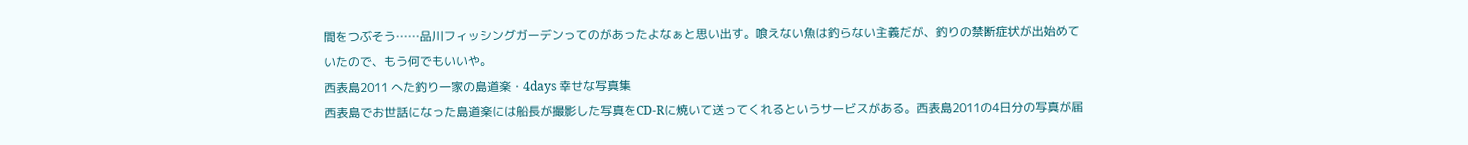間をつぶそう……品川フィッシングガーデンってのがあったよなぁと思い出す。喰えない魚は釣らない主義だが、釣りの禁断症状が出始めていたので、もう何でもいいや。
西表島2011 へた釣り一家の島道楽・4days 幸せな写真集
西表島でお世話になった島道楽には船長が撮影した写真をCD-Rに焼いて送ってくれるというサービスがある。西表島2011の4日分の写真が届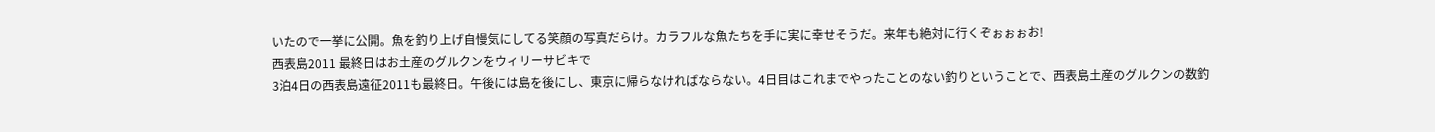いたので一挙に公開。魚を釣り上げ自慢気にしてる笑顔の写真だらけ。カラフルな魚たちを手に実に幸せそうだ。来年も絶対に行くぞぉぉぉお!
西表島2011 最終日はお土産のグルクンをウィリーサビキで
3泊4日の西表島遠征2011も最終日。午後には島を後にし、東京に帰らなければならない。4日目はこれまでやったことのない釣りということで、西表島土産のグルクンの数釣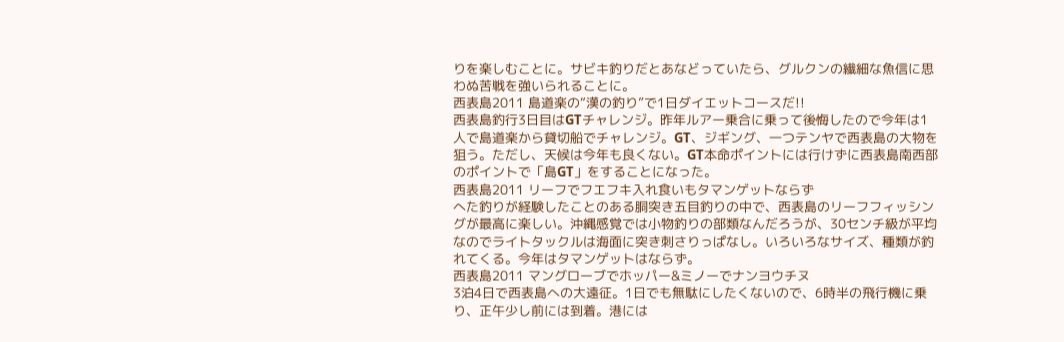りを楽しむことに。サビキ釣りだとあなどっていたら、グルクンの繊細な魚信に思わぬ苦戦を強いられることに。
西表島2011 島道楽の“漢の釣り”で1日ダイエットコースだ!!
西表島釣行3日目はGTチャレンジ。昨年ルアー乗合に乗って後悔したので今年は1人で島道楽から貸切船でチャレンジ。GT、ジギング、一つテンヤで西表島の大物を狙う。ただし、天候は今年も良くない。GT本命ポイントには行けずに西表島南西部のポイントで「島GT」をすることになった。
西表島2011 リーフでフエフキ入れ食いもタマンゲットならず
へた釣りが経験したことのある胴突き五目釣りの中で、西表島のリーフフィッシングが最高に楽しい。沖縄感覚では小物釣りの部類なんだろうが、30センチ級が平均なのでライトタックルは海面に突き刺さりっぱなし。いろいろなサイズ、種類が釣れてくる。今年はタマンゲットはならず。
西表島2011 マングローブでホッパー&ミノーでナンヨウチヌ
3泊4日で西表島への大遠征。1日でも無駄にしたくないので、6時半の飛行機に乗り、正午少し前には到着。港には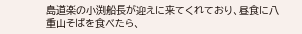島道楽の小渕船長が迎えに来てくれており、昼食に八重山そばを食べたら、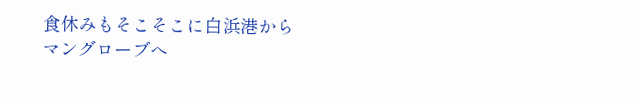食休みもそこそこに白浜港からマングローブへ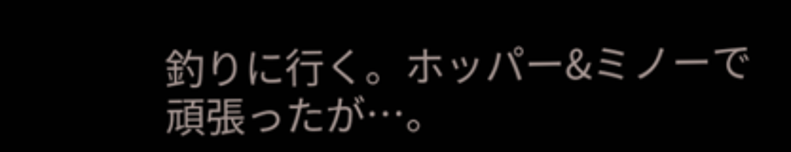釣りに行く。ホッパー&ミノーで頑張ったが…。